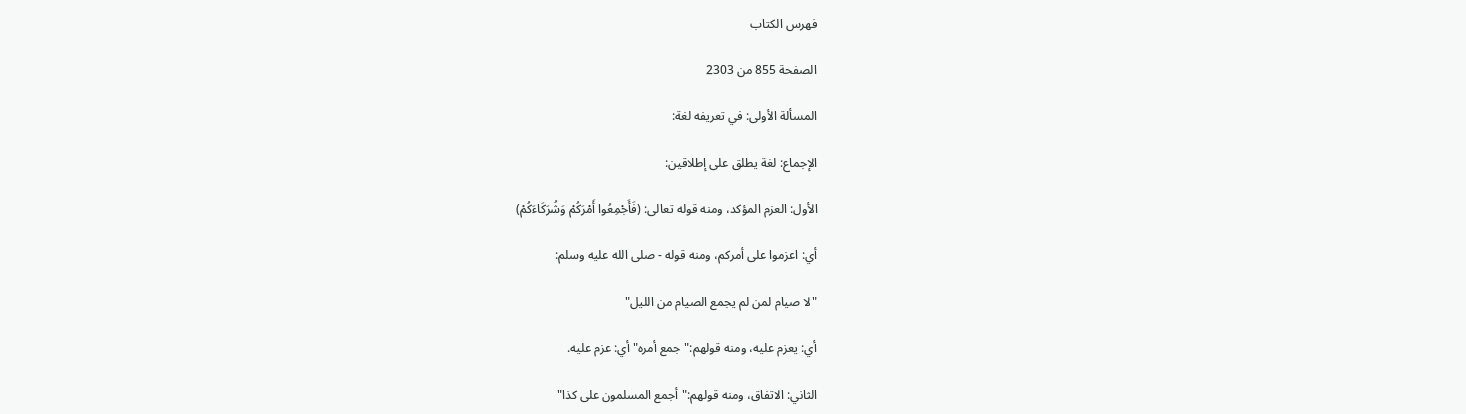فهرس الكتاب

الصفحة 855 من 2303

المسألة الأولى: في تعريفه لغة:

الإجماع: لغة يطلق على إطلاقين:

الأول: العزم المؤكد، ومنه قوله تعالى: (فَأَجْمِعُوا أَمْرَكُمْ وَشُرَكَاءَكُمْ)

أي: اعزموا على أمركم، ومنه قوله - صلى الله عليه وسلم:

"لا صيام لمن لم يجمع الصيام من الليل"

أي: يعزم عليه، ومنه قولهم:"جمع أمره"أي: عزم عليه.

الثاني: الاتفاق، ومنه قولهم:"أجمع المسلمون على كذا"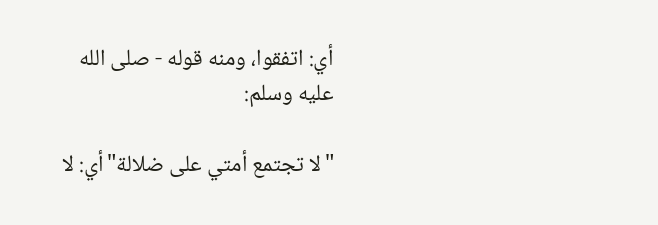أي: اتفقوا، ومنه قوله - صلى الله عليه وسلم:

"لا تجتمع أمتي على ضلالة"أي: لا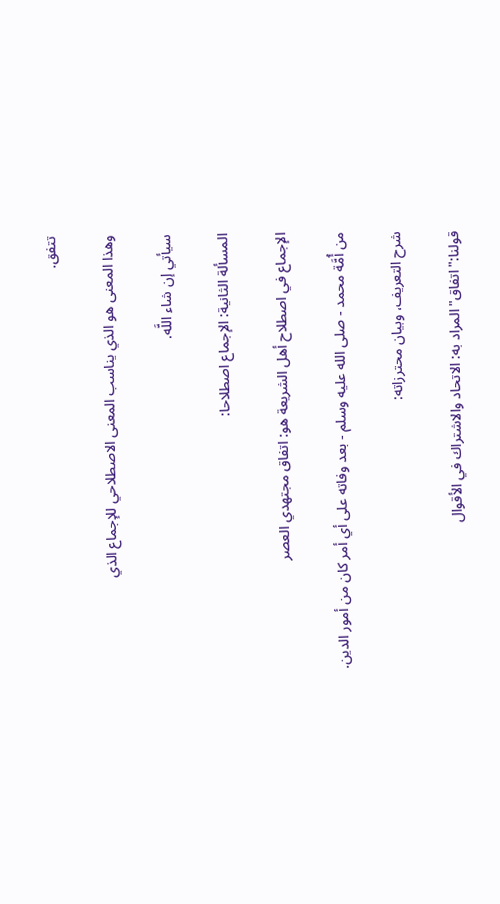تتفق.

وهذا المعنى هو الذي يناسب المعنى الاصطلاحي للإجماع الذي

سيأتي إن شاء اللَّه.

المسألة الثانية: الإجماع اصطلاحا:

الإجماع في اصطلاح أهل الشريعة هو: اتفاق مجتهدي العصر

من أُمَّة محمد - صلى الله عليه وسلم - بعد وفاته على أي أمر كان من أمور الدين.

شرح التعريف، وبيان محترزاته:

قولنا:"اتفاق"المراد به: الاتحاد والاشتراك في الأقوال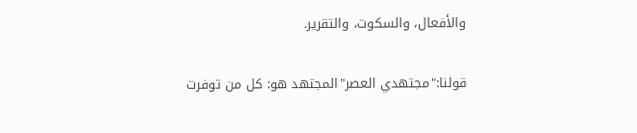والأفعال، والسكوت، والتقرير.

قولنا:"مجتهدي العصر"المجتهد هو: كل من توفرت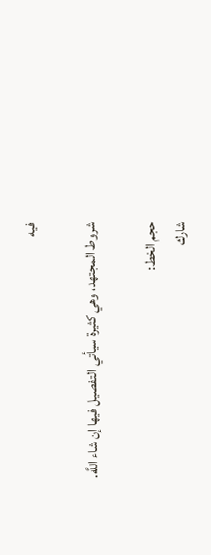فيه

شروط المجتهد، وهي كثيرة سيأتي التفصيل فيها إن شاء اللَّه.

حجم الخط:
شارك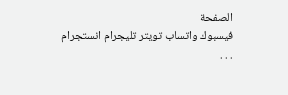الصفحة
فيسبوك واتساب تويتر تليجرام انستجرام
. . .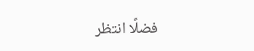فضلًا انتظر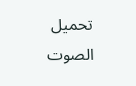تحميل الصوت